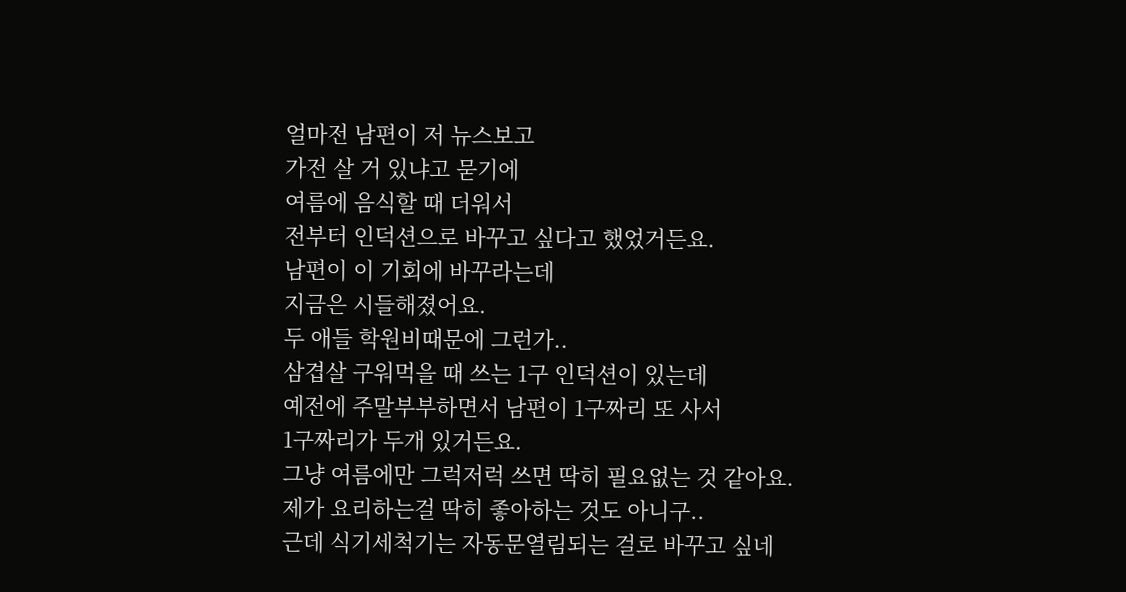얼마전 남편이 저 뉴스보고
가전 살 거 있냐고 묻기에
여름에 음식할 때 더워서
전부터 인덕션으로 바꾸고 싶다고 했었거든요.
남편이 이 기회에 바꾸라는데
지금은 시들해졌어요.
두 애들 학원비때문에 그런가..
삼겹살 구워먹을 때 쓰는 1구 인덕션이 있는데
예전에 주말부부하면서 남편이 1구짜리 또 사서
1구짜리가 두개 있거든요.
그냥 여름에만 그럭저럭 쓰면 딱히 필요없는 것 같아요.
제가 요리하는걸 딱히 좋아하는 것도 아니구..
근데 식기세척기는 자동문열림되는 걸로 바꾸고 싶네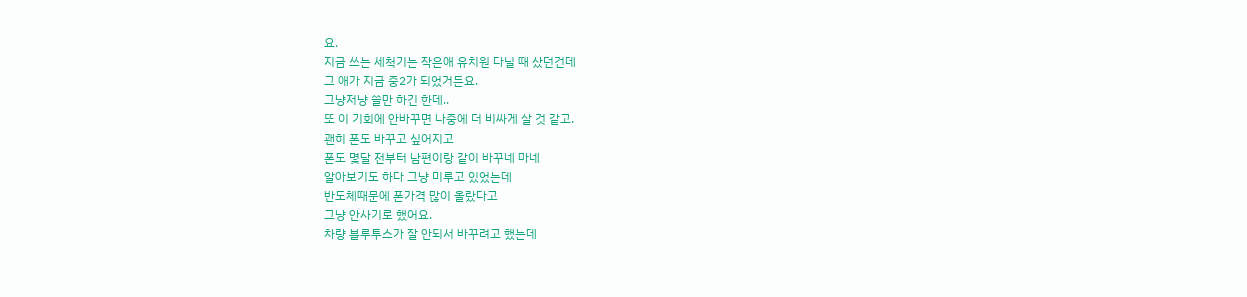요.
지금 쓰는 세척기는 작은애 유치원 다닐 때 샀던건데
그 애가 지금 중2가 되었거든요.
그냥저냥 쓸만 하긴 한데..
또 이 기회에 안바꾸면 나중에 더 비싸게 살 것 같고.
괜히 폰도 바꾸고 싶어지고
폰도 몇달 전부터 남편이랑 같이 바꾸네 마네
알아보기도 하다 그냥 미루고 있었는데
반도체때문에 폰가격 많이 올랐다고
그냥 안사기로 했어요.
차량 블루투스가 잘 안되서 바꾸려고 했는데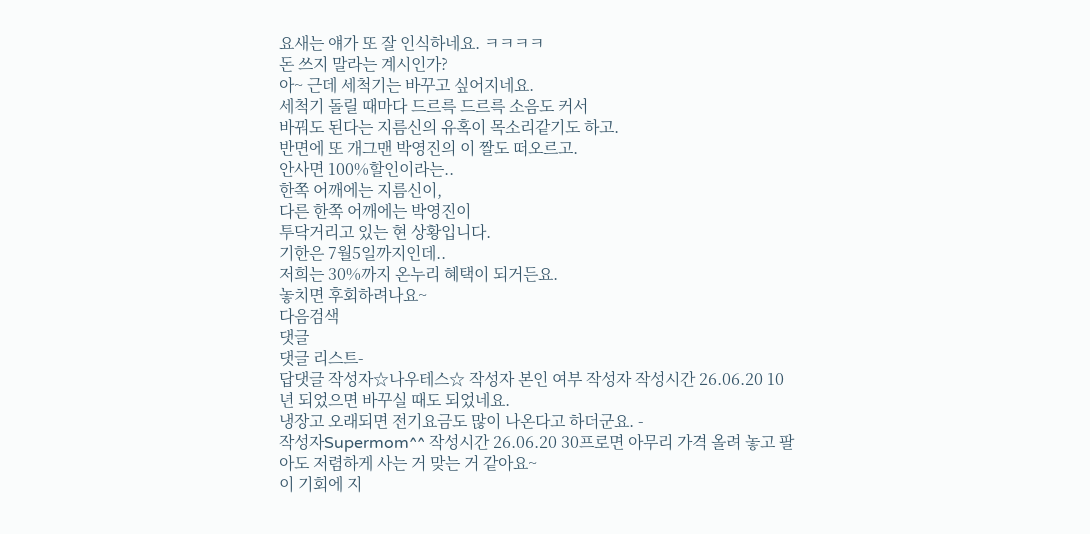요새는 얘가 또 잘 인식하네요. ㅋㅋㅋㅋ
돈 쓰지 말라는 계시인가?
아~ 근데 세척기는 바꾸고 싶어지네요.
세척기 돌릴 때마다 드르륵 드르륵 소음도 커서
바꿔도 된다는 지름신의 유혹이 목소리같기도 하고.
반면에 또 개그맨 박영진의 이 짤도 떠오르고.
안사면 100%할인이라는..
한쪽 어깨에는 지름신이,
다른 한쪽 어깨에는 박영진이
투닥거리고 있는 현 상황입니다.
기한은 7월5일까지인데..
저희는 30%까지 온누리 혜택이 되거든요.
놓치면 후회하려나요~
다음검색
댓글
댓글 리스트-
답댓글 작성자☆나우테스☆ 작성자 본인 여부 작성자 작성시간 26.06.20 10년 되었으면 바꾸실 때도 되었네요.
냉장고 오래되면 전기요금도 많이 나온다고 하더군요. -
작성자Supermom^^ 작성시간 26.06.20 30프로면 아무리 가격 올려 놓고 팔아도 저렴하게 사는 거 맞는 거 같아요~
이 기회에 지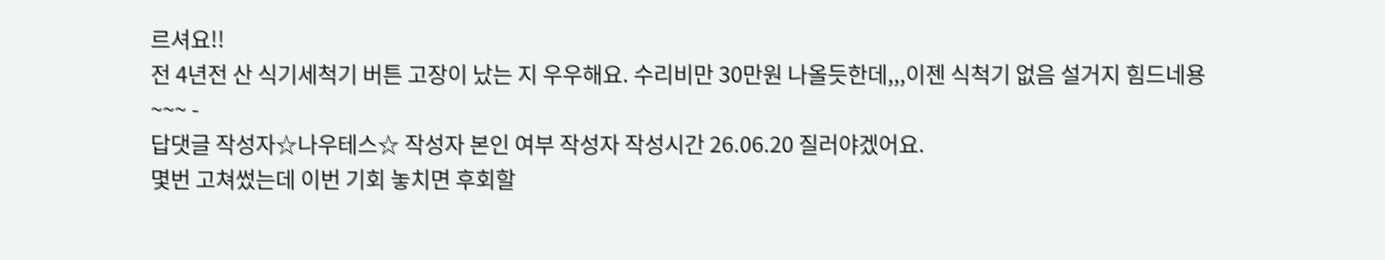르셔요!!
전 4년전 산 식기세척기 버튼 고장이 났는 지 우우해요. 수리비만 30만원 나올듯한데,,,이젠 식척기 없음 설거지 힘드네용~~~ -
답댓글 작성자☆나우테스☆ 작성자 본인 여부 작성자 작성시간 26.06.20 질러야겠어요.
몇번 고쳐썼는데 이번 기회 놓치면 후회할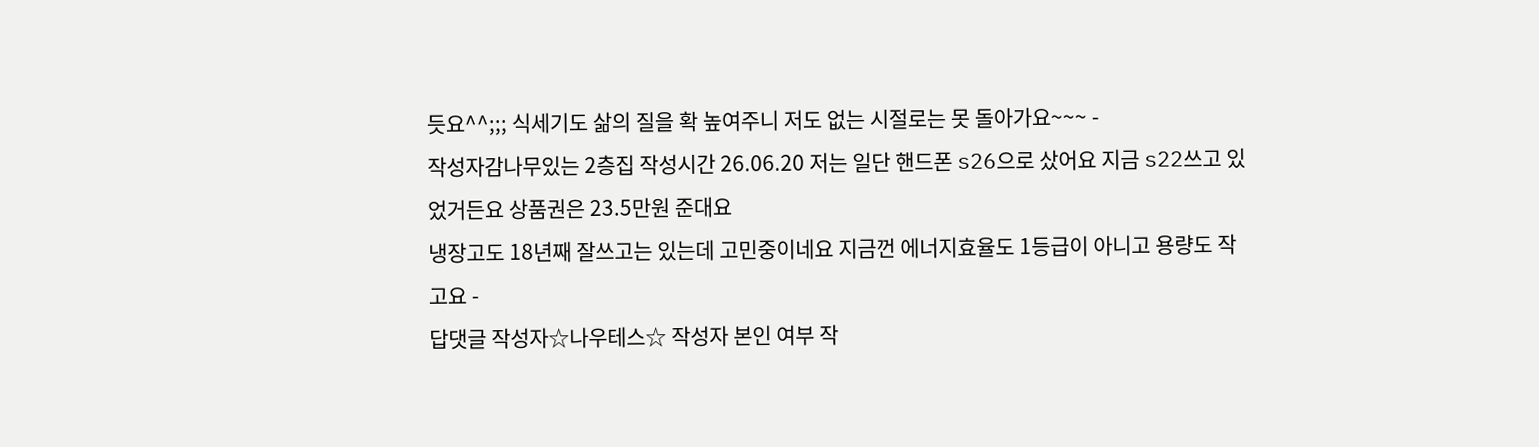듯요^^;;; 식세기도 삶의 질을 확 높여주니 저도 없는 시절로는 못 돌아가요~~~ -
작성자감나무있는 2층집 작성시간 26.06.20 저는 일단 핸드폰 s26으로 샀어요 지금 s22쓰고 있었거든요 상품권은 23.5만원 준대요
냉장고도 18년째 잘쓰고는 있는데 고민중이네요 지금껀 에너지효율도 1등급이 아니고 용량도 작고요 -
답댓글 작성자☆나우테스☆ 작성자 본인 여부 작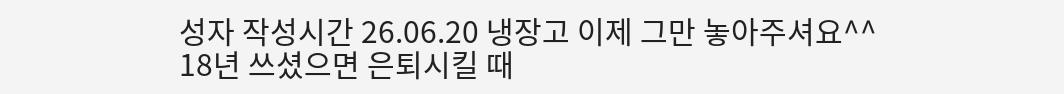성자 작성시간 26.06.20 냉장고 이제 그만 놓아주셔요^^
18년 쓰셨으면 은퇴시킬 때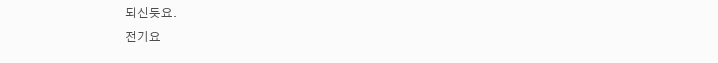되신듯요.
전기요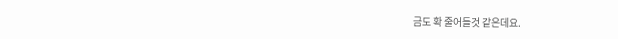금도 확 줄어들것 같은데요.